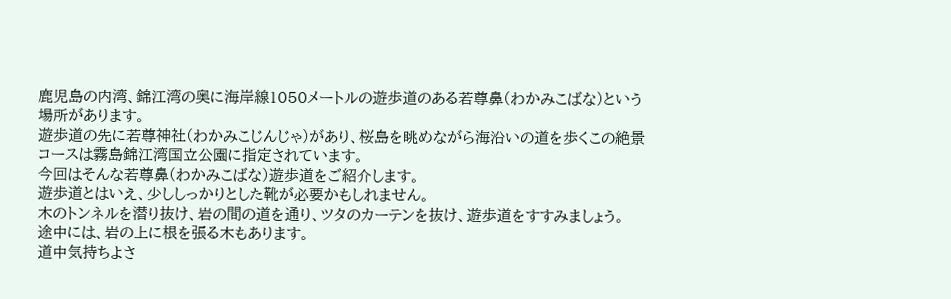鹿児島の内湾、錦江湾の奥に海岸線1050メートルの遊歩道のある若尊鼻(わかみこばな)という場所があります。
遊歩道の先に若尊神社(わかみこじんじゃ)があり、桜島を眺めながら海沿いの道を歩くこの絶景コースは霧島錦江湾国立公園に指定されています。
今回はそんな若尊鼻(わかみこばな)遊歩道をご紹介します。
遊歩道とはいえ、少ししっかりとした靴が必要かもしれません。
木のトンネルを潜り抜け、岩の間の道を通り、ツタのカーテンを抜け、遊歩道をすすみましょう。
途中には、岩の上に根を張る木もあります。
道中気持ちよさ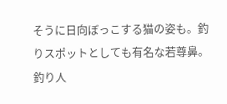そうに日向ぼっこする猫の姿も。釣りスポットとしても有名な若尊鼻。
釣り人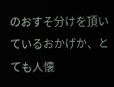のおすそ分けを頂いているおかげか、とても人懐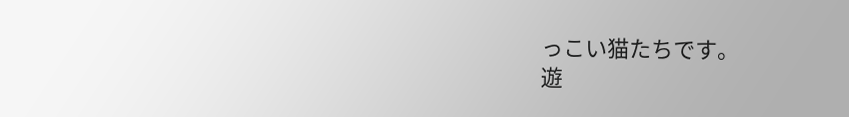っこい猫たちです。
遊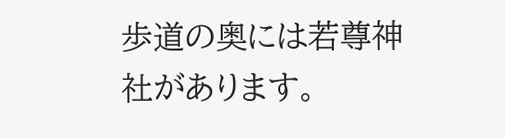歩道の奥には若尊神社があります。